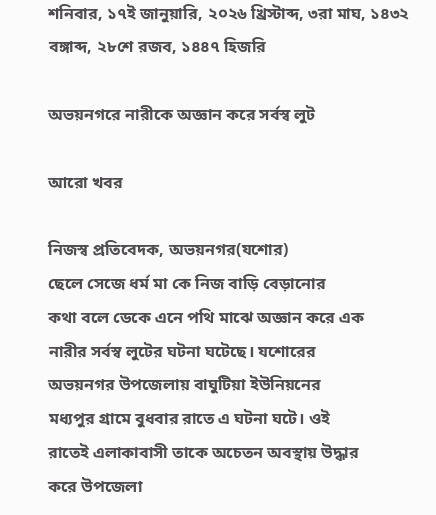শনিবার, ১৭ই জানুয়ারি, ২০২৬ খ্রিস্টাব্দ, ৩রা মাঘ, ১৪৩২ বঙ্গাব্দ, ২৮শে রজব, ১৪৪৭ হিজরি

অভয়নগরে নারীকে অজ্ঞান করে সর্বস্ব লুট

আরো খবর

নিজস্ব প্রতিবেদক, অভয়নগর(যশোর)
ছেলে সেজে ধর্ম মা কে নিজ বাড়ি বেড়ানোর
কথা বলে ডেকে এনে পথি মাঝে অজ্ঞান করে এক
নারীর সর্বস্ব লুটের ঘটনা ঘটেছে। যশোরের
অভয়নগর উপজেলায় বাঘুটিয়া ইউনিয়নের
মধ্যপুর গ্রামে বুধবার রাতে এ ঘটনা ঘটে। ওই
রাতেই এলাকাবাসী তাকে অচেতন অবস্থায় উদ্ধার
করে উপজেলা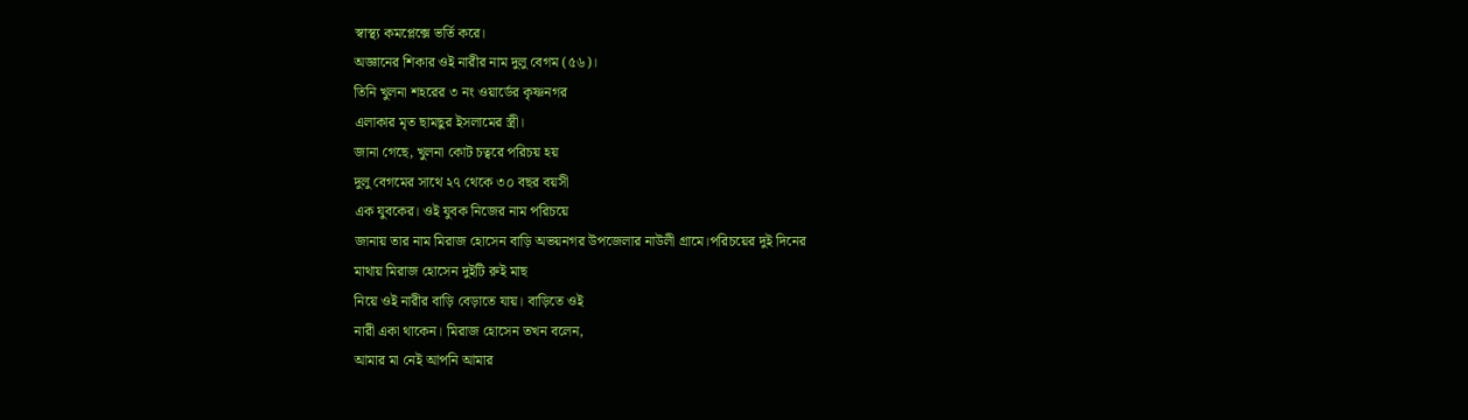স্বাস্থ্য কমপ্লেক্সে ভর্তি করে।
অজ্ঞানের শিকার ওই নারীর নাম দুলু বেগম (৫৬)।
তিনি খুলনা শহরের ৩ নং ওয়ার্ডের কৃষ্ণনগর
এলাকার মৃত ছামছুর ইসলামের স্ত্রী।
জানা গেছে, খুলনা কোট চত্বরে পরিচয় হয়
দুলু বেগমের সাথে ২৭ থেকে ৩০ বছর বয়সী
এক যুবকের। ওই যুবক নিজের নাম পরিচয়ে
জানায় তার নাম মিরাজ হোসেন বাড়ি অভয়নগর উপজেলার নাউলী গ্রামে।পরিচয়ের দুই দিনের
মাথায় মিরাজ হোসেন দুইটি রুই মাছ
নিয়ে ওই নারীর বাড়ি বেড়াতে যায়। বাড়িতে ওই
নারী একা থাকেন। মিরাজ হোসেন তখন বলেন,
আমার মা নেই আপনি আমার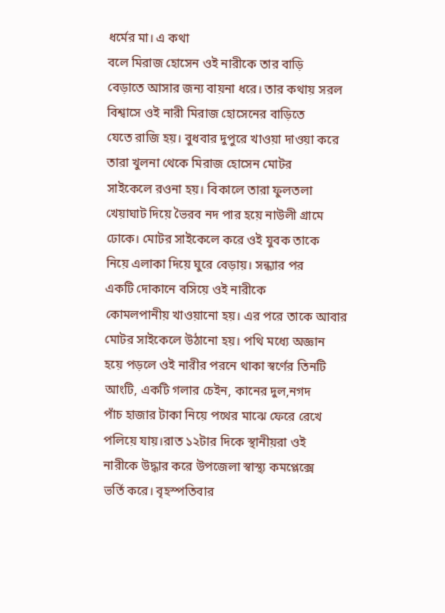ধর্মের মা। এ কথা
বলে মিরাজ হোসেন ওই নারীকে তার বাড়ি
বেড়াতে আসার জন্য বায়না ধরে। তার কথায় সরল
বিশ্বাসে ওই নারী মিরাজ হোসেনের বাড়িতে
যেতে রাজি হয়। বুধবার দুপুরে খাওয়া দাওয়া করে
তারা খুলনা থেকে মিরাজ হোসেন মোটর
সাইকেলে রওনা হয়। বিকালে তারা ফুলতলা
খেয়াঘাট দিয়ে ভৈরব নদ পার হয়ে নাউলী গ্রামে
ঢোকে। মোটর সাইকেলে করে ওই যুবক তাকে
নিয়ে এলাকা দিয়ে ঘুরে বেড়ায়। সন্ধ্যার পর
একটি দোকানে বসিয়ে ওই নারীকে
কোমলপানীয় খাওয়ানো হয়। এর পরে তাকে আবার
মোটর সাইকেলে উঠানো হয়। পথি মধ্যে অজ্ঞান
হয়ে পড়লে ওই নারীর পরনে থাকা স্বর্ণের তিনটি
আংটি, একটি গলার চেইন, কানের দুল,নগদ
পাঁচ হাজার টাকা নিয়ে পথের মাঝে ফেরে রেখে
পলিয়ে যায়।রাত ১২টার দিকে স্থানীয়রা ওই
নারীকে উদ্ধার করে উপজেলা স্বাস্থ্য কমপ্লেক্সে
ভর্তি করে। বৃহস্পতিবার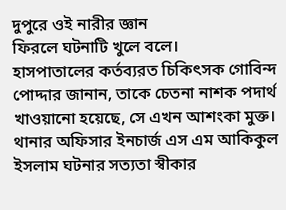দুপুরে ওই নারীর জ্ঞান
ফিরলে ঘটনাটি খুলে বলে।
হাসপাতালের কর্তব্যরত চিকিৎসক গোবিন্দ
পোদ্দার জানান, তাকে চেতনা নাশক পদার্থ
খাওয়ানো হয়েছে, সে এখন আশংকা মুক্ত।
থানার অফিসার ইনচার্জ এস এম আকিকুল
ইসলাম ঘটনার সত্যতা স্বীকার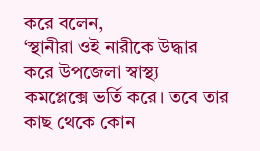করে বলেন,
‘স্থানীরা ওই নারীকে উদ্ধার করে উপজেলা স্বাস্থ্য
কমপ্লেক্সে ভর্তি করে। তবে তার কাছ থেকে কোন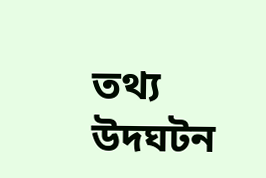তথ্য উদঘটন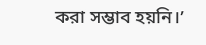করা সম্ভাব হয়নি।’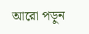আরো পড়ুন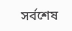সর্বশেষ